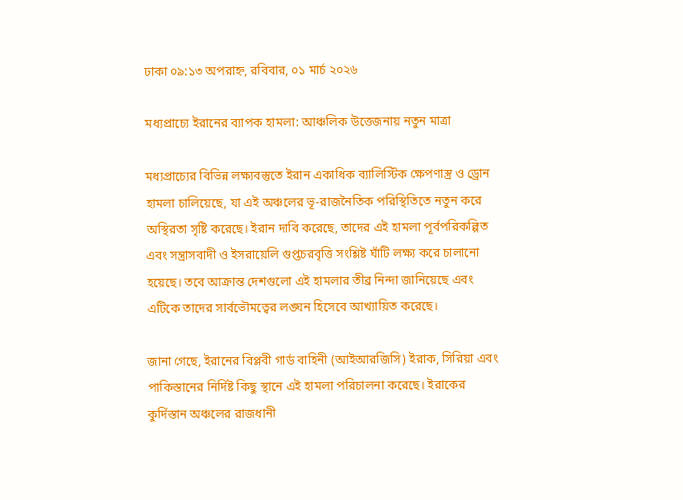ঢাকা ০৯:১৩ অপরাহ্ন, রবিবার, ০১ মার্চ ২০২৬

মধ্যপ্রাচ্যে ইরানের ব্যাপক হামলা: আঞ্চলিক উত্তেজনায় নতুন মাত্রা

মধ্যপ্রাচ্যের বিভিন্ন লক্ষ্যবস্তুতে ইরান একাধিক ব্যালিস্টিক ক্ষেপণাস্ত্র ও ড্রোন হামলা চালিয়েছে, যা এই অঞ্চলের ভূ-রাজনৈতিক পরিস্থিতিতে নতুন করে অস্থিরতা সৃষ্টি করেছে। ইরান দাবি করেছে, তাদের এই হামলা পূর্বপরিকল্পিত এবং সন্ত্রাসবাদী ও ইসরায়েলি গুপ্তচরবৃত্তি সংশ্লিষ্ট ঘাঁটি লক্ষ্য করে চালানো হয়েছে। তবে আক্রান্ত দেশগুলো এই হামলার তীব্র নিন্দা জানিয়েছে এবং এটিকে তাদের সার্বভৌমত্বের লঙ্ঘন হিসেবে আখ্যায়িত করেছে।

জানা গেছে, ইরানের বিপ্লবী গার্ড বাহিনী (আইআরজিসি) ইরাক, সিরিয়া এবং পাকিস্তানের নির্দিষ্ট কিছু স্থানে এই হামলা পরিচালনা করেছে। ইরাকের কুর্দিস্তান অঞ্চলের রাজধানী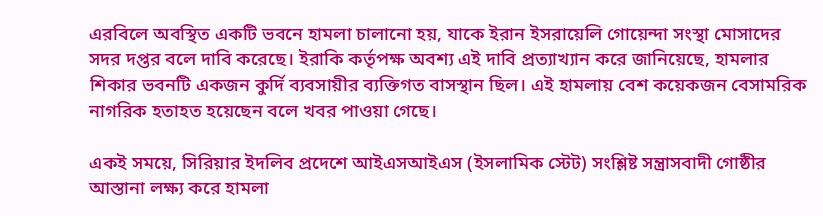এরবিলে অবস্থিত একটি ভবনে হামলা চালানো হয়, যাকে ইরান ইসরায়েলি গোয়েন্দা সংস্থা মোসাদের সদর দপ্তর বলে দাবি করেছে। ইরাকি কর্তৃপক্ষ অবশ্য এই দাবি প্রত্যাখ্যান করে জানিয়েছে, হামলার শিকার ভবনটি একজন কুর্দি ব্যবসায়ীর ব্যক্তিগত বাসস্থান ছিল। এই হামলায় বেশ কয়েকজন বেসামরিক নাগরিক হতাহত হয়েছেন বলে খবর পাওয়া গেছে।

একই সময়ে, সিরিয়ার ইদলিব প্রদেশে আইএসআইএস (ইসলামিক স্টেট) সংশ্লিষ্ট সন্ত্রাসবাদী গোষ্ঠীর আস্তানা লক্ষ্য করে হামলা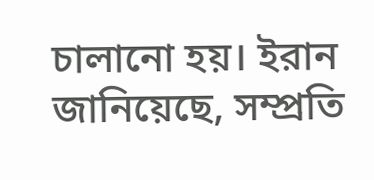চালানো হয়। ইরান জানিয়েছে, সম্প্রতি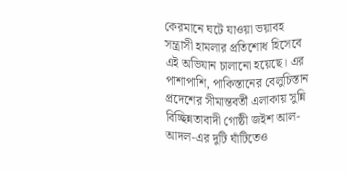কেরমানে ঘটে যাওয়া ভয়াবহ সন্ত্রাসী হামলার প্রতিশোধ হিসেবে এই অভিযান চালানো হয়েছে। এর পাশাপাশি, পাকিস্তানের বেলুচিস্তান প্রদেশের সীমান্তবর্তী এলাকায় সুন্নি বিচ্ছিন্নতাবাদী গোষ্ঠী জইশ আল-আদল-এর দুটি ঘাঁটিতেও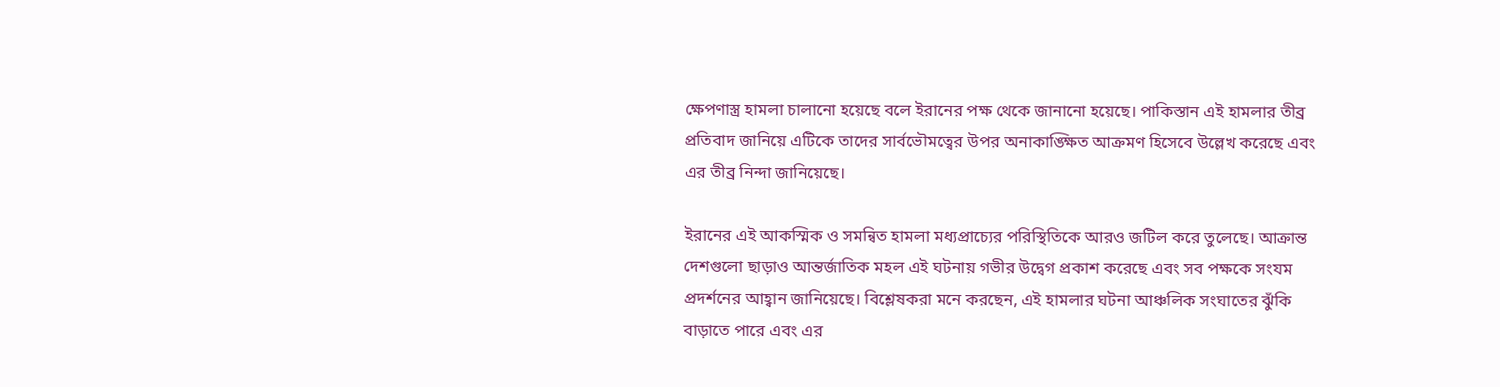ক্ষেপণাস্ত্র হামলা চালানো হয়েছে বলে ইরানের পক্ষ থেকে জানানো হয়েছে। পাকিস্তান এই হামলার তীব্র প্রতিবাদ জানিয়ে এটিকে তাদের সার্বভৌমত্বের উপর অনাকাঙ্ক্ষিত আক্রমণ হিসেবে উল্লেখ করেছে এবং এর তীব্র নিন্দা জানিয়েছে।

ইরানের এই আকস্মিক ও সমন্বিত হামলা মধ্যপ্রাচ্যের পরিস্থিতিকে আরও জটিল করে তুলেছে। আক্রান্ত দেশগুলো ছাড়াও আন্তর্জাতিক মহল এই ঘটনায় গভীর উদ্বেগ প্রকাশ করেছে এবং সব পক্ষকে সংযম প্রদর্শনের আহ্বান জানিয়েছে। বিশ্লেষকরা মনে করছেন, এই হামলার ঘটনা আঞ্চলিক সংঘাতের ঝুঁকি বাড়াতে পারে এবং এর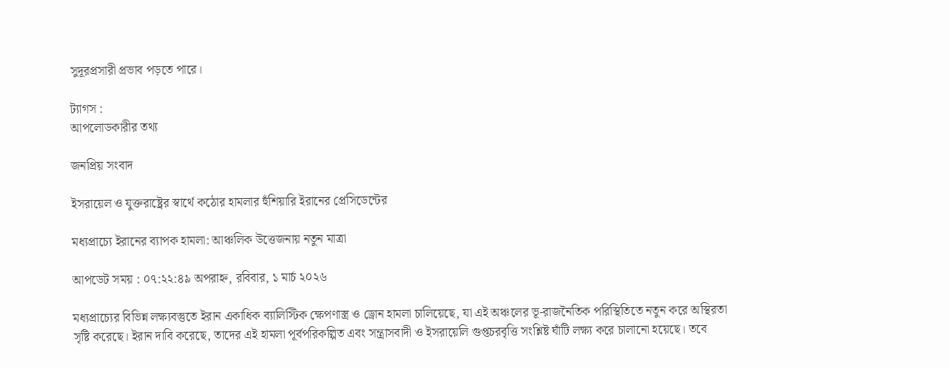সুদূরপ্রসারী প্রভাব পড়তে পারে।

ট্যাগস :
আপলোডকারীর তথ্য

জনপ্রিয় সংবাদ

ইসরায়েল ও যুক্তরাষ্ট্রের স্বার্থে কঠোর হামলার হুঁশিয়ারি ইরানের প্রেসিডেন্টের

মধ্যপ্রাচ্যে ইরানের ব্যাপক হামলা: আঞ্চলিক উত্তেজনায় নতুন মাত্রা

আপডেট সময় : ০৭:২২:৪৯ অপরাহ্ন, রবিবার, ১ মার্চ ২০২৬

মধ্যপ্রাচ্যের বিভিন্ন লক্ষ্যবস্তুতে ইরান একাধিক ব্যালিস্টিক ক্ষেপণাস্ত্র ও ড্রোন হামলা চালিয়েছে, যা এই অঞ্চলের ভূ-রাজনৈতিক পরিস্থিতিতে নতুন করে অস্থিরতা সৃষ্টি করেছে। ইরান দাবি করেছে, তাদের এই হামলা পূর্বপরিকল্পিত এবং সন্ত্রাসবাদী ও ইসরায়েলি গুপ্তচরবৃত্তি সংশ্লিষ্ট ঘাঁটি লক্ষ্য করে চালানো হয়েছে। তবে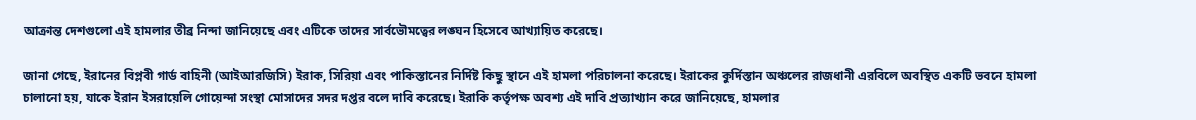আক্রান্ত দেশগুলো এই হামলার তীব্র নিন্দা জানিয়েছে এবং এটিকে তাদের সার্বভৌমত্বের লঙ্ঘন হিসেবে আখ্যায়িত করেছে।

জানা গেছে, ইরানের বিপ্লবী গার্ড বাহিনী (আইআরজিসি) ইরাক, সিরিয়া এবং পাকিস্তানের নির্দিষ্ট কিছু স্থানে এই হামলা পরিচালনা করেছে। ইরাকের কুর্দিস্তান অঞ্চলের রাজধানী এরবিলে অবস্থিত একটি ভবনে হামলা চালানো হয়, যাকে ইরান ইসরায়েলি গোয়েন্দা সংস্থা মোসাদের সদর দপ্তর বলে দাবি করেছে। ইরাকি কর্তৃপক্ষ অবশ্য এই দাবি প্রত্যাখ্যান করে জানিয়েছে, হামলার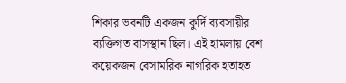শিকার ভবনটি একজন কুর্দি ব্যবসায়ীর ব্যক্তিগত বাসস্থান ছিল। এই হামলায় বেশ কয়েকজন বেসামরিক নাগরিক হতাহত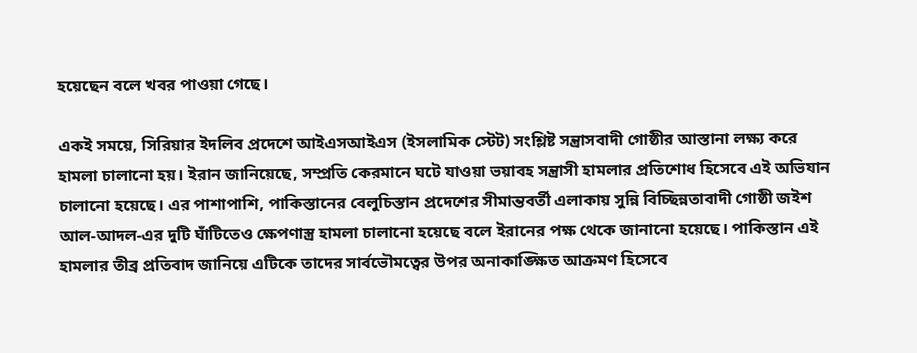হয়েছেন বলে খবর পাওয়া গেছে।

একই সময়ে, সিরিয়ার ইদলিব প্রদেশে আইএসআইএস (ইসলামিক স্টেট) সংশ্লিষ্ট সন্ত্রাসবাদী গোষ্ঠীর আস্তানা লক্ষ্য করে হামলা চালানো হয়। ইরান জানিয়েছে, সম্প্রতি কেরমানে ঘটে যাওয়া ভয়াবহ সন্ত্রাসী হামলার প্রতিশোধ হিসেবে এই অভিযান চালানো হয়েছে। এর পাশাপাশি, পাকিস্তানের বেলুচিস্তান প্রদেশের সীমান্তবর্তী এলাকায় সুন্নি বিচ্ছিন্নতাবাদী গোষ্ঠী জইশ আল-আদল-এর দুটি ঘাঁটিতেও ক্ষেপণাস্ত্র হামলা চালানো হয়েছে বলে ইরানের পক্ষ থেকে জানানো হয়েছে। পাকিস্তান এই হামলার তীব্র প্রতিবাদ জানিয়ে এটিকে তাদের সার্বভৌমত্বের উপর অনাকাঙ্ক্ষিত আক্রমণ হিসেবে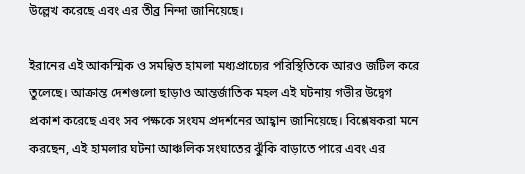উল্লেখ করেছে এবং এর তীব্র নিন্দা জানিয়েছে।

ইরানের এই আকস্মিক ও সমন্বিত হামলা মধ্যপ্রাচ্যের পরিস্থিতিকে আরও জটিল করে তুলেছে। আক্রান্ত দেশগুলো ছাড়াও আন্তর্জাতিক মহল এই ঘটনায় গভীর উদ্বেগ প্রকাশ করেছে এবং সব পক্ষকে সংযম প্রদর্শনের আহ্বান জানিয়েছে। বিশ্লেষকরা মনে করছেন, এই হামলার ঘটনা আঞ্চলিক সংঘাতের ঝুঁকি বাড়াতে পারে এবং এর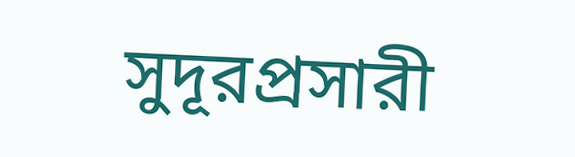সুদূরপ্রসারী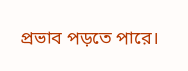প্রভাব পড়তে পারে।